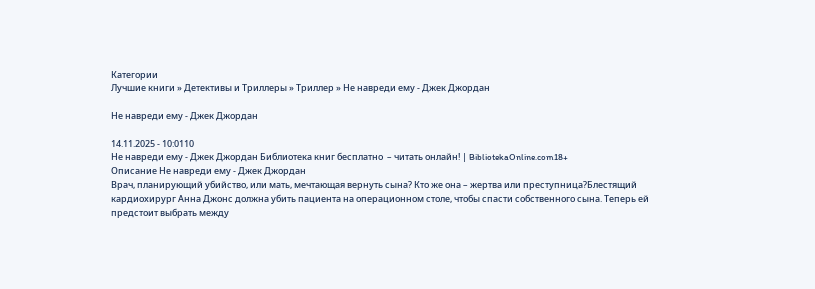Категории
Лучшие книги » Детективы и Триллеры » Триллер » Не навреди ему - Джек Джордан

Не навреди ему - Джек Джордан

14.11.2025 - 10:0110
Не навреди ему - Джек Джордан Библиотека книг бесплатно  – читать онлайн! | BibliotekaOnline.com18+
Описание Не навреди ему - Джек Джордан
Врач, планирующий убийство, или мать, мечтающая вернуть сына? Кто же она – жертва или преступница?Блестящий кардиохирург Анна Джонс должна убить пациента на операционном столе, чтобы спасти собственного сына. Теперь ей предстоит выбрать между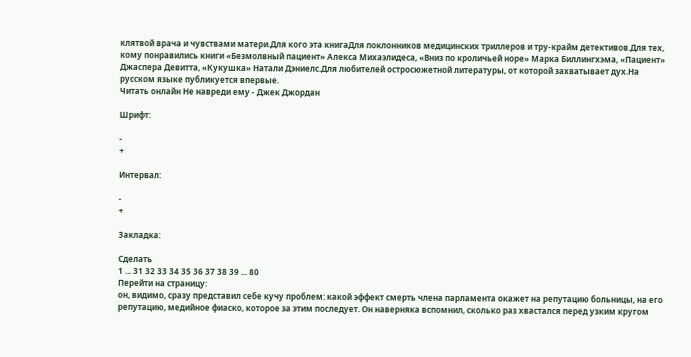клятвой врача и чувствами матери.Для кого эта книгаДля поклонников медицинских триллеров и тру-крайм детективов.Для тех, кому понравились книги «Безмолвный пациент» Алекса Михаэлидеса, «Вниз по кроличьей норе» Марка Биллингхэма, «Пациент» Джаспера Девитта, «Кукушка» Натали Дэниелс.Для любителей остросюжетной литературы, от которой захватывает дух.На русском языке публикуется впервые.
Читать онлайн Не навреди ему - Джек Джордан

Шрифт:

-
+

Интервал:

-
+

Закладка:

Сделать
1 ... 31 32 33 34 35 36 37 38 39 ... 80
Перейти на страницу:
он, видимо, сразу представил себе кучу проблем: какой эффект смерть члена парламента окажет на репутацию больницы, на его репутацию, медийное фиаско, которое за этим последует. Он наверняка вспомнил, сколько раз хвастался перед узким кругом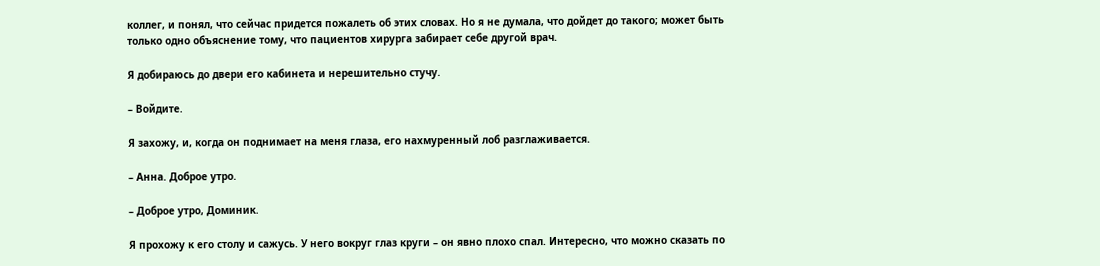коллег, и понял, что сейчас придется пожалеть об этих словах. Но я не думала, что дойдет до такого; может быть только одно объяснение тому, что пациентов хирурга забирает себе другой врач.

Я добираюсь до двери его кабинета и нерешительно стучу.

– Войдите.

Я захожу, и, когда он поднимает на меня глаза, его нахмуренный лоб разглаживается.

– Анна. Доброе утро.

– Доброе утро, Доминик.

Я прохожу к его столу и сажусь. У него вокруг глаз круги – он явно плохо спал. Интересно, что можно сказать по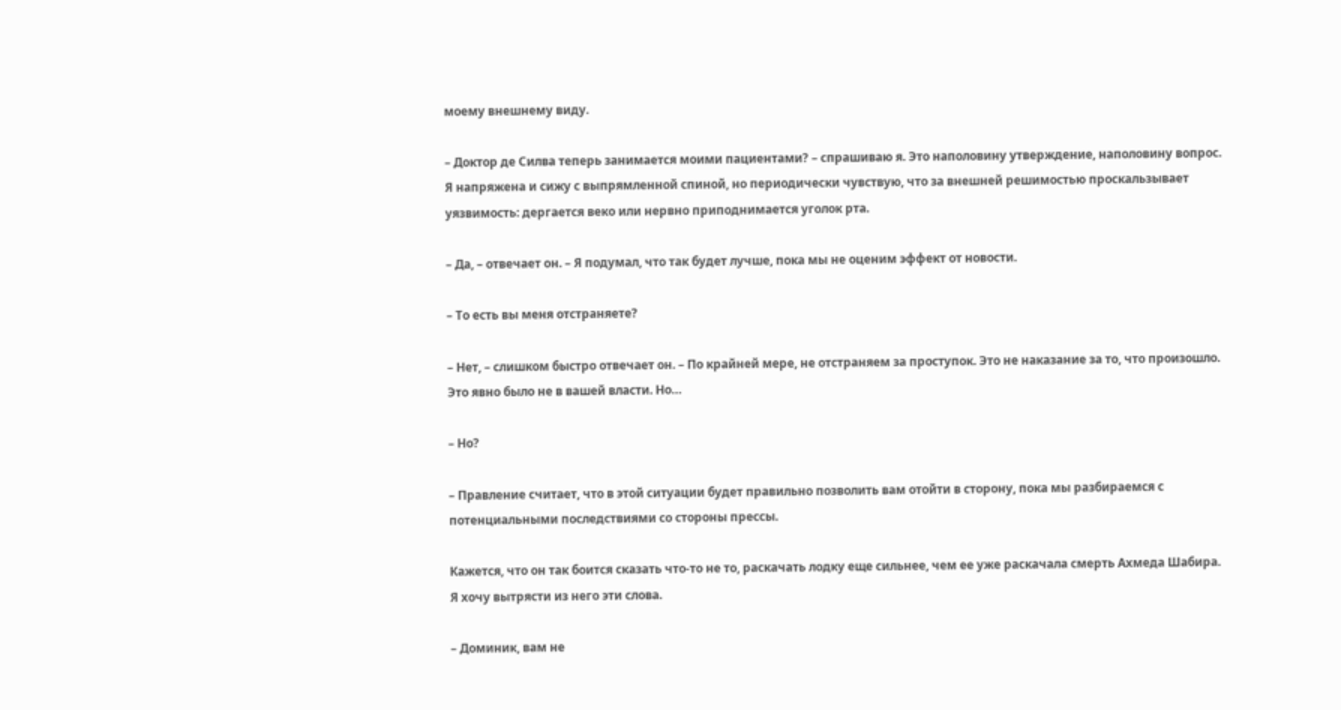моему внешнему виду.

– Доктор де Силва теперь занимается моими пациентами? – спрашиваю я. Это наполовину утверждение, наполовину вопрос. Я напряжена и сижу с выпрямленной спиной, но периодически чувствую, что за внешней решимостью проскальзывает уязвимость: дергается веко или нервно приподнимается уголок рта.

– Да, – отвечает он. – Я подумал, что так будет лучше, пока мы не оценим эффект от новости.

– То есть вы меня отстраняете?

– Нет, – слишком быстро отвечает он. – По крайней мере, не отстраняем за проступок. Это не наказание за то, что произошло. Это явно было не в вашей власти. Но…

– Но?

– Правление считает, что в этой ситуации будет правильно позволить вам отойти в сторону, пока мы разбираемся с потенциальными последствиями со стороны прессы.

Кажется, что он так боится сказать что-то не то, раскачать лодку еще сильнее, чем ее уже раскачала смерть Ахмеда Шабира. Я хочу вытрясти из него эти слова.

– Доминик, вам не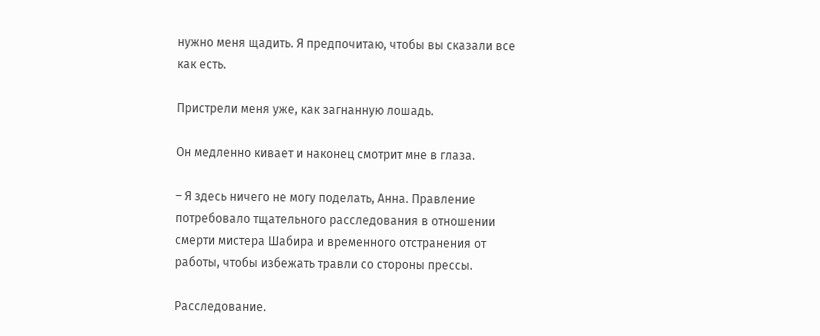нужно меня щадить. Я предпочитаю, чтобы вы сказали все как есть.

Пристрели меня уже, как загнанную лошадь.

Он медленно кивает и наконец смотрит мне в глаза.

– Я здесь ничего не могу поделать, Анна. Правление потребовало тщательного расследования в отношении смерти мистера Шабира и временного отстранения от работы, чтобы избежать травли со стороны прессы.

Расследование.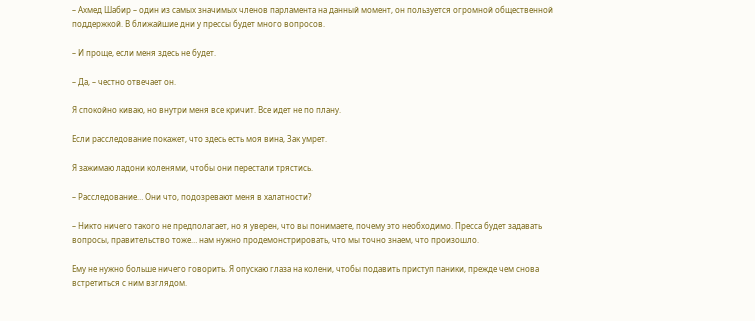– Ахмед Шабир – один из самых значимых членов парламента на данный момент, он пользуется огромной общественной поддержкой. В ближайшие дни у прессы будет много вопросов.

– И проще, если меня здесь не будет.

– Да, – честно отвечает он.

Я спокойно киваю, но внутри меня все кричит. Все идет не по плану.

Если расследование покажет, что здесь есть моя вина, Зак умрет.

Я зажимаю ладони коленями, чтобы они перестали трястись.

– Расследование… Они что, подозревают меня в халатности?

– Никто ничего такого не предполагает, но я уверен, что вы понимаете, почему это необходимо. Пресса будет задавать вопросы, правительство тоже… нам нужно продемонстрировать, что мы точно знаем, что произошло.

Ему не нужно больше ничего говорить. Я опускаю глаза на колени, чтобы подавить приступ паники, прежде чем снова встретиться с ним взглядом.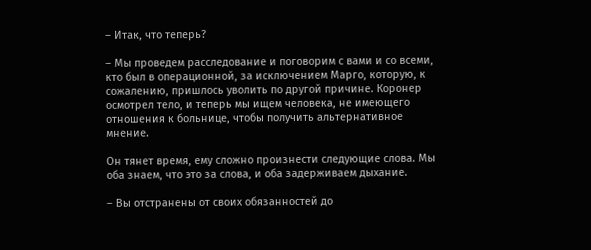– Итак, что теперь?

– Мы проведем расследование и поговорим с вами и со всеми, кто был в операционной, за исключением Марго, которую, к сожалению, пришлось уволить по другой причине. Коронер осмотрел тело, и теперь мы ищем человека, не имеющего отношения к больнице, чтобы получить альтернативное мнение.

Он тянет время, ему сложно произнести следующие слова. Мы оба знаем, что это за слова, и оба задерживаем дыхание.

– Вы отстранены от своих обязанностей до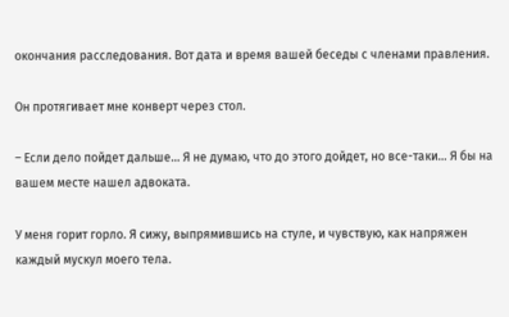окончания расследования. Вот дата и время вашей беседы с членами правления.

Он протягивает мне конверт через стол.

– Если дело пойдет дальше… Я не думаю, что до этого дойдет, но все-таки… Я бы на вашем месте нашел адвоката.

У меня горит горло. Я сижу, выпрямившись на стуле, и чувствую, как напряжен каждый мускул моего тела.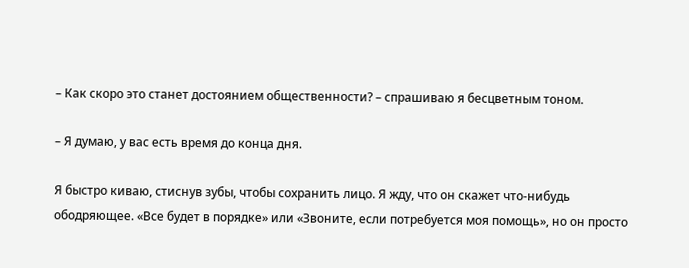– Как скоро это станет достоянием общественности? – спрашиваю я бесцветным тоном.

– Я думаю, у вас есть время до конца дня.

Я быстро киваю, стиснув зубы, чтобы сохранить лицо. Я жду, что он скажет что-нибудь ободряющее. «Все будет в порядке» или «Звоните, если потребуется моя помощь», но он просто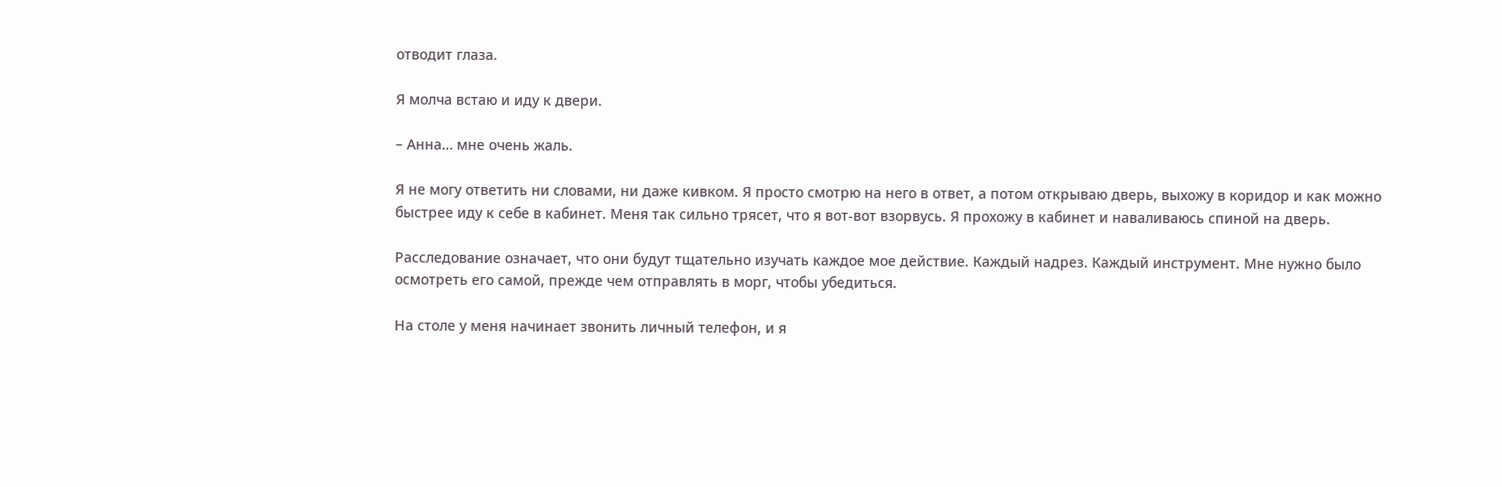отводит глаза.

Я молча встаю и иду к двери.

– Анна… мне очень жаль.

Я не могу ответить ни словами, ни даже кивком. Я просто смотрю на него в ответ, а потом открываю дверь, выхожу в коридор и как можно быстрее иду к себе в кабинет. Меня так сильно трясет, что я вот-вот взорвусь. Я прохожу в кабинет и наваливаюсь спиной на дверь.

Расследование означает, что они будут тщательно изучать каждое мое действие. Каждый надрез. Каждый инструмент. Мне нужно было осмотреть его самой, прежде чем отправлять в морг, чтобы убедиться.

На столе у меня начинает звонить личный телефон, и я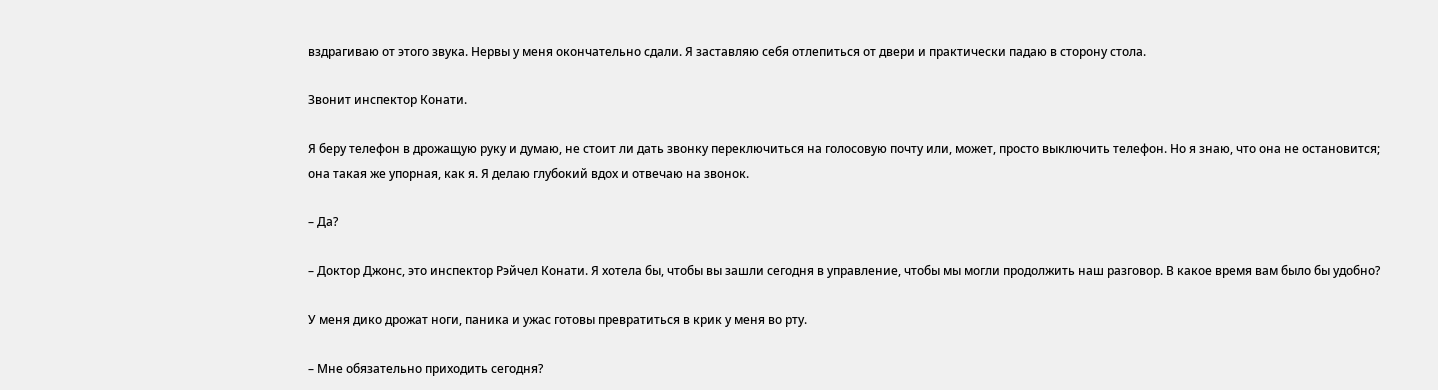вздрагиваю от этого звука. Нервы у меня окончательно сдали. Я заставляю себя отлепиться от двери и практически падаю в сторону стола.

Звонит инспектор Конати.

Я беру телефон в дрожащую руку и думаю, не стоит ли дать звонку переключиться на голосовую почту или, может, просто выключить телефон. Но я знаю, что она не остановится; она такая же упорная, как я. Я делаю глубокий вдох и отвечаю на звонок.

– Да?

– Доктор Джонс, это инспектор Рэйчел Конати. Я хотела бы, чтобы вы зашли сегодня в управление, чтобы мы могли продолжить наш разговор. В какое время вам было бы удобно?

У меня дико дрожат ноги, паника и ужас готовы превратиться в крик у меня во рту.

– Мне обязательно приходить сегодня?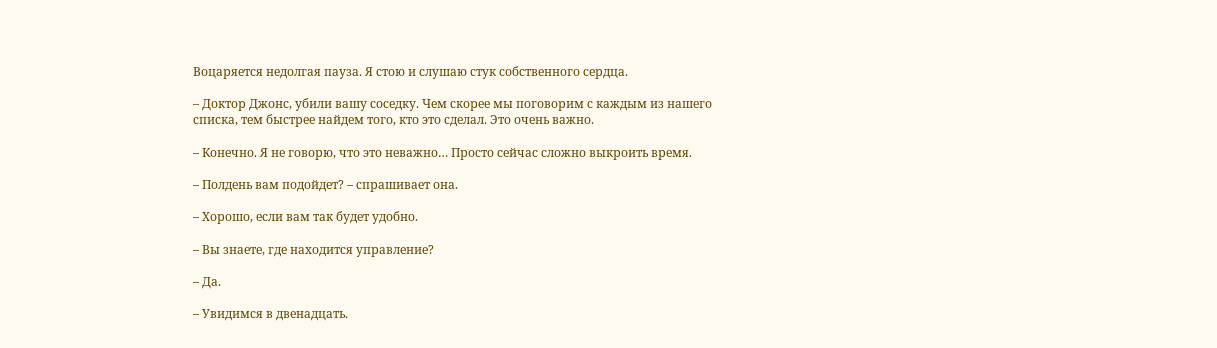Воцаряется недолгая пауза. Я стою и слушаю стук собственного сердца.

– Доктор Джонс, убили вашу соседку. Чем скорее мы поговорим с каждым из нашего списка, тем быстрее найдем того, кто это сделал. Это очень важно.

– Конечно. Я не говорю, что это неважно… Просто сейчас сложно выкроить время.

– Полдень вам подойдет? – спрашивает она.

– Хорошо, если вам так будет удобно.

– Вы знаете, где находится управление?

– Да.

– Увидимся в двенадцать.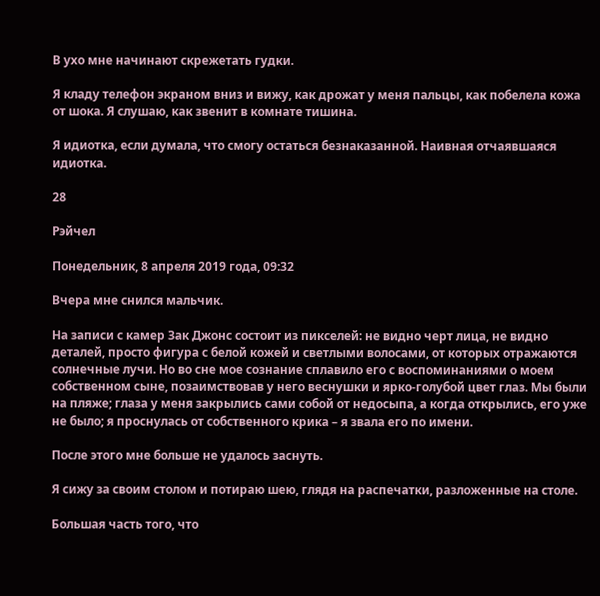В ухо мне начинают скрежетать гудки.

Я кладу телефон экраном вниз и вижу, как дрожат у меня пальцы, как побелела кожа от шока. Я слушаю, как звенит в комнате тишина.

Я идиотка, если думала, что смогу остаться безнаказанной. Наивная отчаявшаяся идиотка.

28

Рэйчел

Понедельник, 8 апреля 2019 года, 09:32

Вчера мне снился мальчик.

На записи с камер Зак Джонс состоит из пикселей: не видно черт лица, не видно деталей, просто фигура с белой кожей и светлыми волосами, от которых отражаются солнечные лучи. Но во сне мое сознание сплавило его с воспоминаниями о моем собственном сыне, позаимствовав у него веснушки и ярко-голубой цвет глаз. Мы были на пляже; глаза у меня закрылись сами собой от недосыпа, а когда открылись, его уже не было; я проснулась от собственного крика – я звала его по имени.

После этого мне больше не удалось заснуть.

Я сижу за своим столом и потираю шею, глядя на распечатки, разложенные на столе.

Большая часть того, что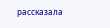рассказала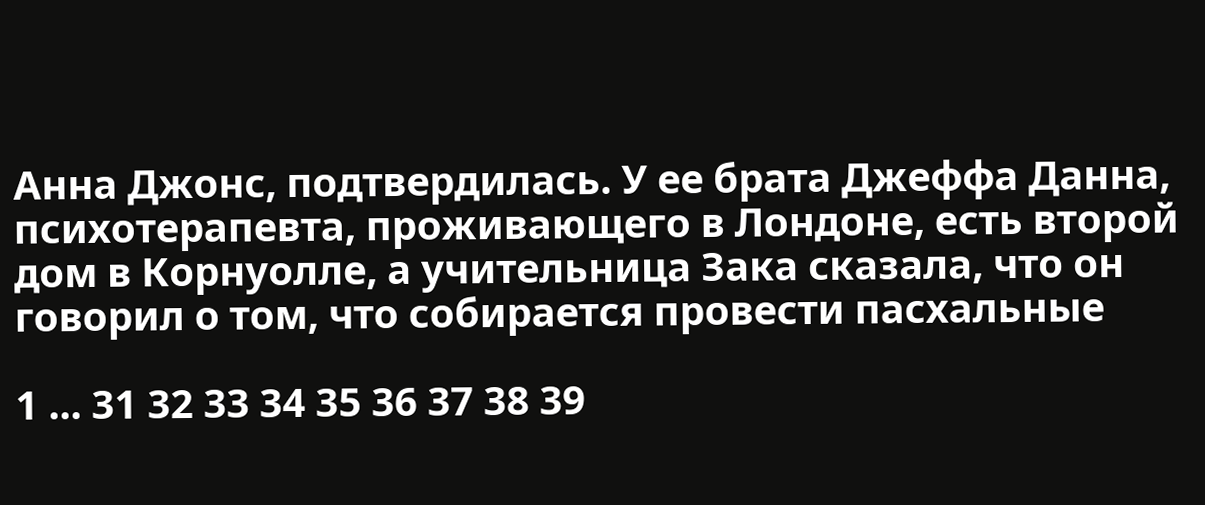Анна Джонс, подтвердилась. У ее брата Джеффа Данна, психотерапевта, проживающего в Лондоне, есть второй дом в Корнуолле, а учительница Зака сказала, что он говорил о том, что собирается провести пасхальные

1 ... 31 32 33 34 35 36 37 38 39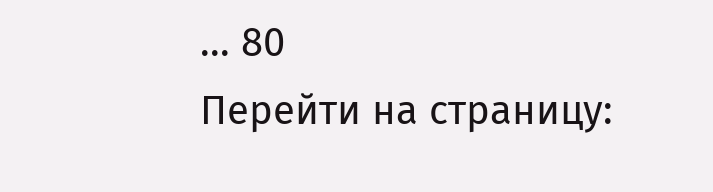... 80
Перейти на страницу: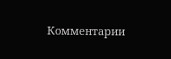Комментарии